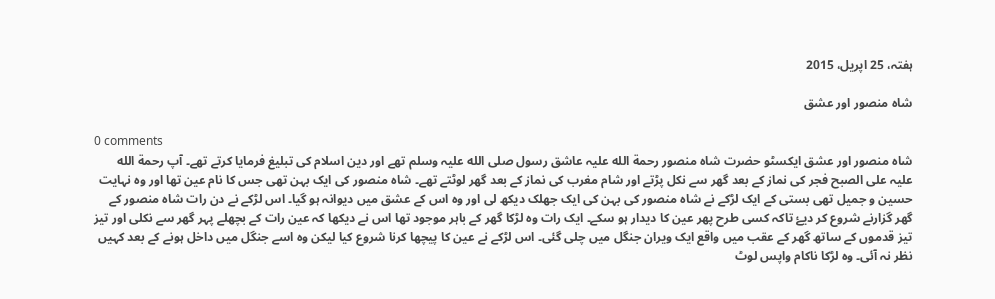ہفتہ، 25 اپریل، 2015

شاه منصور اور عشق

0 comments
شاه منصور اور عشق ایکسٹو حضرت شاه منصور رحمة الله علیہ عاشق رسول صلی الله علیہ وسلم تھے اور دین اسلام کی تبلیغ فرمایا کرتے تھے۔ آپ رحمة الله علیہ علی الصبح فجر کی نماز کے بعد گھر سے نکل پڑتے اور شام مغرب کی نماز کے بعد گھر لوٹتے تھے۔ شاه منصور کی ایک بہن تھی جس کا نام عین تھا اور وه نہایت حسین و جمیل تھی بستی کے ایک لڑکے نے شاه منصور کی بہن کی ایک جھلک دیکھ لی اور وه اس کے عشق میں دیوانہ ہو گیا۔ اس لڑکے نے دن رات شاه منصور کے گھر گزارنے شروع کر دیۓ تاکہ کسی طرح پھر عین کا دیدار ہو سکے۔ ایک رات وه لڑکا گھر کے باہر موجود تھا اس نے دیکھا کہ عین رات کے بچھلے پہر گھر سے نکلی اور تیز تیز قدموں کے ساتھ گھر کے عقب میں واقع ایک ویران جنگل میں چلی گئی۔ اس لڑکے نے عین کا پیچھا کرنا شروع کیا لیکن وه اسے جنگل میں داخل ہونے کے بعد کہیں نظر نہ آئی۔ وه لڑکا ناکام واپس لوٹ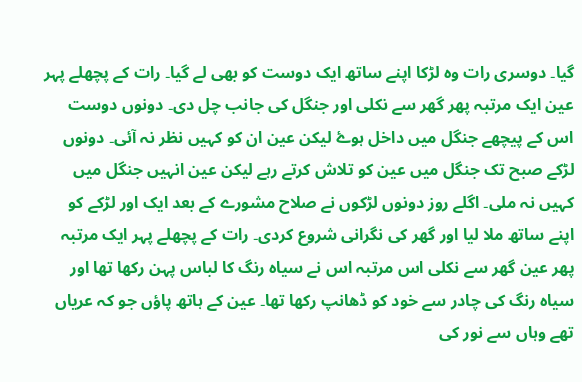گیا۔ دوسری رات وه لڑکا اپنے ساتھ ایک دوست کو بھی لے گیا۔ رات کے پچھلے پہر عین ایک مرتبہ پھر گھر سے نکلی اور جنگل کی جانب چل دی۔ دونوں دوست اس کے پیچھے جنگل میں داخل ہوۓ لیکن عین ان کو کہیں نظر نہ آئی۔ دونوں لڑکے صبح تک جنگل میں عین کو تلاش کرتے رہے لیکن عین انہیں جنگل میں کہیں نہ ملی۔ اگلے روز دونوں لڑکوں نے صلاح مشورے کے بعد ایک اور لڑکے کو اپنے ساتھ ملا لیا اور گھر کی نگرانی شروع کردی۔ رات کے پچھلے پہر ایک مرتبہ پھر عین گھر سے نکلی اس مرتبہ اس نے سیاه رنگ کا لباس پہن رکھا تھا اور سیاه رنگ کی چادر سے خود کو ڈھانپ رکھا تھا۔ عین کے ہاتھ پاؤں جو کہ عریاں تھے وہاں سے نور کی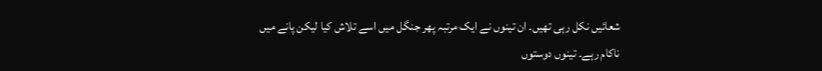شعائیں نکل رہی تھیں۔ ان تینوں نے ایک مرتبہ پھر جنگل میں اسے تلاش کیا لیکن پانے میں ناکام رہے۔ تینوں دوستوں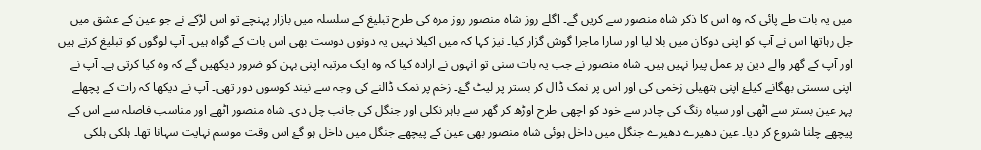میں یہ بات طے پائی کہ وه اس کا ذکر شاه منصور سے کریں گے۔ اگلے روز شاه منصور روز مره کی طرح تبلیغ کے سلسلہ میں بازار پہنچے تو اس لڑکے نے جو عین کے عشق میں جل رہاتھا اس نے آپ کو اپنی دوکان میں بلا لیا اور سارا ماجرا گوش گزار کیا۔ نیز کہا کہ میں اکیلا نہیں یہ دونوں دوست بھی اس بات کے گواه ہیں۔ آپ لوگوں کو تبلیغ کرتے ہیں اور آپ کے گھر والے دین پر عمل پیرا نہیں ہیں۔ شاه منصور نے جب یہ بات سنی تو انہوں نے اراده کیا کہ وه ایک مرتبہ اپنی بہن کو ضرور دیکھیں گے کہ وه کیا کرتی ہے۔ آپ نے اپنی سستی بھگانے کیلۓ اپنی ہتھیلی زخمی کی اور اس پر نمک ڈال کر بستر پر لیٹ گۓ۔ زخم پر نمک ڈالنے کی وجہ سے نیند کوسوں دور تھی۔ آپ نے دیکھا کہ رات کے پچھلے پہر عین بستر سے اٹھی اور سیاه رنگ کی چادر سے خود کو اچھی طرح اوڑھ کر گھر سے باہر نکلی اور جنگل کی جانب چل دی۔ شاه منصور اٹھے اور مناسب فاصلہ سے اس کے پیچھے چلنا شروع کر دیا۔ عین دھیرے دھیرے جنگل میں داخل ہوئی شاه منصور بھی عین کے پیچھے جنگل میں داخل ہو گۓ اس وقت موسم نہایت سہانا تھا۔ ہلکی ہلکی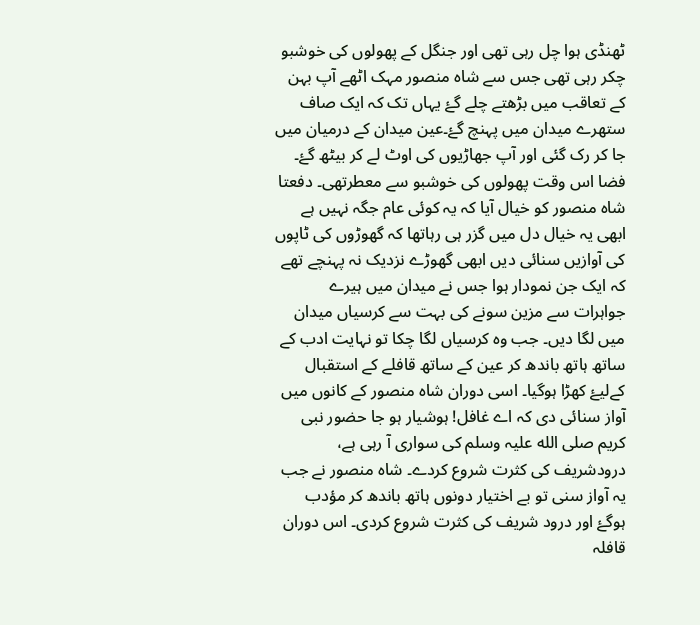ٹھنڈی ہوا چل رہی تھی اور جنگل کے پھولوں کی خوشبو چکر رہی تھی جس سے شاه منصور مہک اٹھے آپ بہن کے تعاقب میں بڑھتے چلے گۓ یہاں تک کہ ایک صاف ستھرے میدان میں پہنچ گۓ۔عین میدان کے درمیان میں جا کر رک گئی اور آپ جھاڑیوں کی اوٹ لے کر بیٹھ گۓ۔ فضا اس وقت پھولوں کی خوشبو سے معطرتھی۔ دفعتا شاه منصور کو خیال آیا کہ یہ کوئی عام جگہ نہیں ہے ابھی یہ خیال دل میں گزر ہی رہاتھا کہ گھوڑوں کی ٹاپوں کی آوازیں سنائی دیں ابھی گھوڑے نزدیک نہ پہنچے تھے کہ ایک جن نمودار ہوا جس نے میدان میں ہیرے جواہرات سے مزین سونے کی بہت سے کرسیاں میدان میں لگا دیں۔ جب وه کرسیاں لگا چکا تو نہایت ادب کے ساتھ ہاتھ باندھ کر عین کے ساتھ قافلے کے استقبال کےلیۓ کھڑا ہوگیا۔ اسی دوران شاه منصور کے کانوں میں آواز سنائی دی کہ اے غافل! ہوشیار ہو جا حضور نبی کریم صلی الله علیہ وسلم کی سواری آ رہی ہے، درودشریف کی کثرت شروع کردے۔ شاه منصور نے جب یہ آواز سنی تو بے اختیار دونوں ہاتھ باندھ کر مؤدب ہوگۓ اور درود شریف کی کثرت شروع کردی۔ اس دوران قافلہ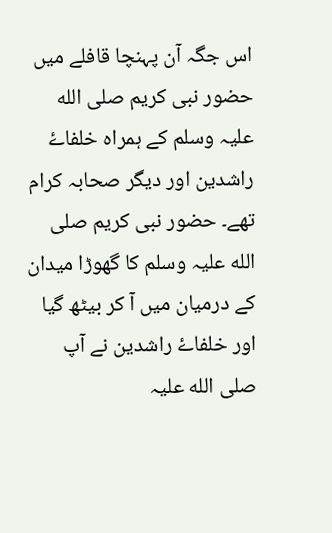اس جگہ آن پہنچا قافلے میں حضور نبی کریم صلی الله علیہ وسلم کے ہمراه خلفاۓ راشدین اور ديگر صحابہ کرام تھے۔ حضور نبی کریم صلی الله علیہ وسلم کا گھوڑا میدان کے درمیان میں آ کر بیٹھ گیا اور خلفاۓ راشدین نے آپ صلی الله علیہ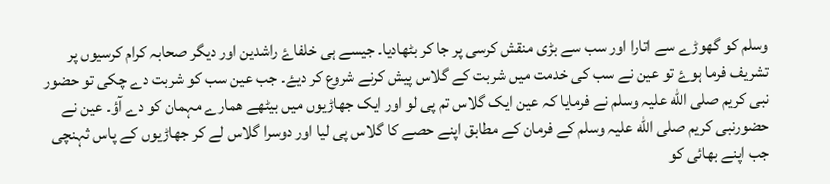وسلم کو گھوڑے سے اتارا اور سب سے بڑی منقش کرسی پر جا کر بٹھادیا۔ جیسے ہی خلفاۓ راشدین اور دیگر صحابہ کرام کرسیوں پر تشریف فرما ہوۓ تو عین نے سب کی خدمت میں شربت کے گلاس پیش کرنے شروع کر دیۓ۔ جب عین سب کو شربت دے چکی تو حضور نبی کریم صلی الله علیہ وسلم نے فرمایا کہ عین ایک گلاس تم پی لو اور ایک جھاڑیوں میں بیٹھے ھمارے مہمان کو دے آؤ۔ عین نے حضورنبی کریم صلی الله علیہ وسلم کے فرمان کے مطابق اپنے حصے کا گلاس پی لیا اور دوسرا گلاس لے کر جھاڑیوں کے پاس ثہنچی جب اپنے بھائی کو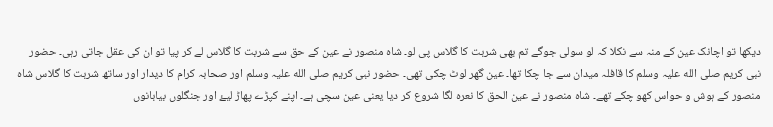دیکھا تو اچانک عین کے منہ سے نکلا کہ لو سولی جوگے تم بھی شربت کا گلاس پی لو۔ شاه منصور نے عین کے حق سے شربت کا گلاس لے کر پیا تو ان کی عقل جاتی رہی۔ حضور نبی کریم صلی الله علیہ وسلم کا قافلہ میدان سے جا چکا تھا۔ عین گھر لوٹ چکی تھی۔ حضور نبی کریم صلی الله علیہ وسلم اور صحابہ کرام کا دیدار اور ساتھ شربت کا گلاس شاه منصور کے ہوش و حواس کھو چکے تھے۔ شاه منصور نے عین الحق کا نعره لگا شروع کر دیا یعنی عین سچی ہے۔ اپنے کپڑے پھاڑ لیۓ اور جنگلوں بیابانوں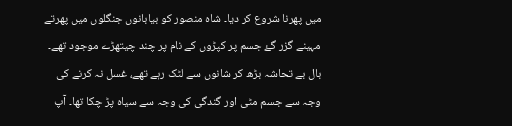میں پھرنا شروع کر دیا۔ شاه منصور کو بیابانوں جنگلوں میں پھرتے مہینے گزر گۓ جسم پر کپڑوں کے نام پر چند چیتھڑے موجود تھے۔ بال بے تحاشہ بڑھ کر شانوں سے لٹک رہے تھے، غسل نہ کرنے کی وجہ سے جسم مٹی اور گندگی کی وجہ سے سیاه پڑ چکا تھا۔ آپ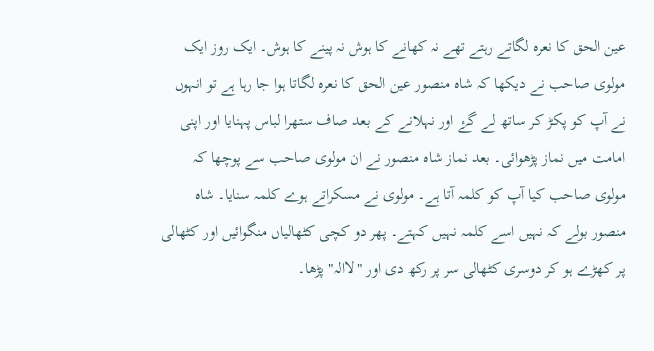عین الحق کا نعره لگاتے رہتے تھے نہ کھانے کا ہوش نہ پینے کا ہوش۔ ایک روز ایک مولوی صاحب نے دیکھا کہ شاه منصور عین الحق کا نعره لگاتا ہوا جا رہا ہے تو انہوں نے آپ کو پکڑ کر ساتھ لے گۓ اور نہلانے کے بعد صاف ستھرا لباس پہنایا اور اپنی امامت میں نماز پڑھوائی۔ بعد نماز شاه منصور نے ان مولوی صاحب سے پوچھا کہ مولوی صاحب کیا آپ کو کلمہ آتا ہے۔ مولوی نے مسکراتے ہوے کلمہ سنایا۔ شاه منصور بولے کہ نہیں اسے کلمہ نہیں کہتے۔ پھر دو کچی کٹھالیاں منگوائیں اور کٹھالی پر کھڑے ہو کر دوسری کٹھالی سر پر رکھ دی اور "لاالہ" پڑھا۔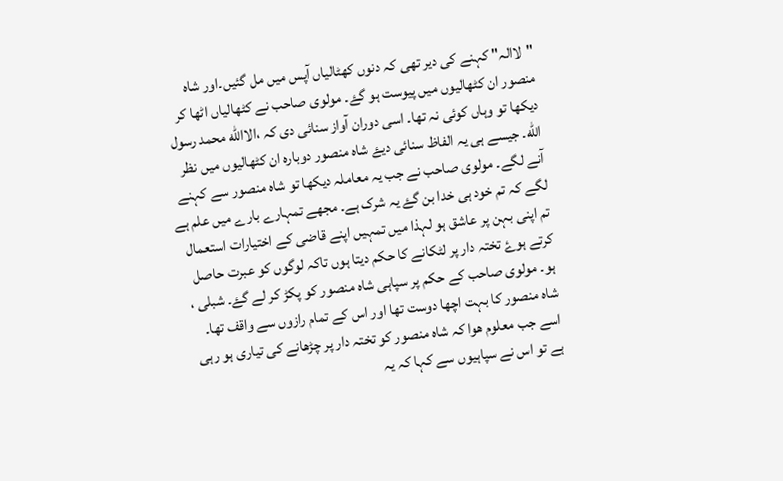"لاالہ" کہنے کی دیر تھی کہ دنوں کھٹالیاں آپس میں مل گئیں۔اور شاه منصور ان کٹھالیوں میں پیوست ہو گۓ۔ مولوی صاحب نے کٹھالیاں اٹھا کر دیکھا تو وہاں کوئی نہ تھا۔ اسی دوران آواز سنائی دی کہ ،الاالله محمد رسول الله۔ جیسے ہی یہ الفاظ سنائی دیۓ شاه منصور دوباره ان کٹھالیوں میں نظر آنے لگے۔ مولوی صاحب نے جب یہ معاملہ دیکھا تو شاه منصور سے کہنے لگے کہ تم خود ہی خدا بن گۓ یہ شرک ہے۔ مجھے تمہارے بارے میں علم ہے تم اپنی بہن پر عاشق ہو لہذا میں تمہیں اپنے قاضی کے اختیارات استعمال کرتے ہوۓ تختہ دار پر لٹکانے کا حکم دیتا ہوں تاکہ لوگوں کو عبرت حاصل ہو۔ مولوی صاحب کے حکم پر سپاہی شاه منصور کو پکڑ کر لے گۓ۔ شبلی ، شاه منصور کا بہت اچھا دوست تھا اور اس کے تمام رازوں سے واقف تھا۔ اسے جب معلوم ھوا کہ شاه منصور کو تختہ دار پر چڑھانے کی تیاری ہو رہی ہے تو اس نے سپاہیوں سے کہا کہ یہ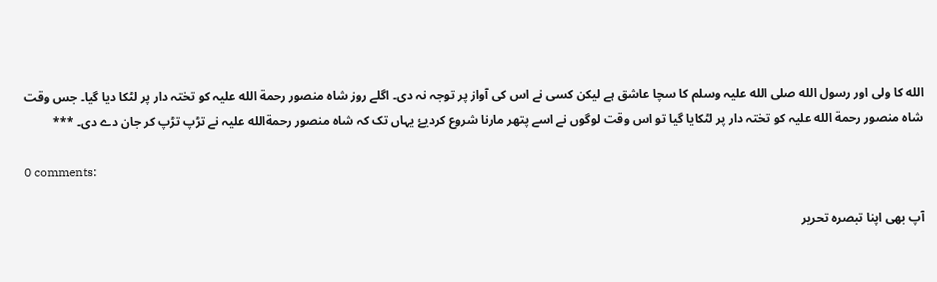الله کا ولی اور رسول الله صلی الله علیہ وسلم کا سچا عاشق ہے لیکن کسی نے اس کی آواز پر توجہ نہ دی۔ اگلے روز شاه منصور رحمة الله علیہ کو تختہ دار پر لٹکا دیا گیا۔ جس وقت شاه منصور رحمة الله علیہ کو تختہ دار پر لٹکایا گیا تو اس وقت لوگوں نے اسے پتھر مارنا شروع کردیۓ یہاں تک کہ شاه منصور رحمةالله علیہ نے تڑپ تڑپ کر جان دے دی۔ ***

0 comments:

آپ بھی اپنا تبصرہ تحریر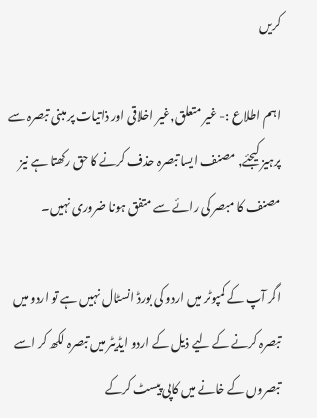کریں

اہم اطلاع :- غیر متعلق,غیر اخلاقی اور ذاتیات پر مبنی تبصرہ سے پرہیز کیجئے, مصنف ایسا تبصرہ حذف کرنے کا حق رکھتا ہے نیز مصنف کا مبصر کی رائے سے متفق ہونا ضروری نہیں۔

اگر آپ کے کمپوٹر میں اردو کی بورڈ انسٹال نہیں ہے تو اردو میں تبصرہ کرنے کے لیے ذیل کے اردو ایڈیٹر میں تبصرہ لکھ کر اسے تبصروں کے خانے میں کاپی پیسٹ کرکے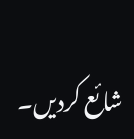شائع کردیں۔